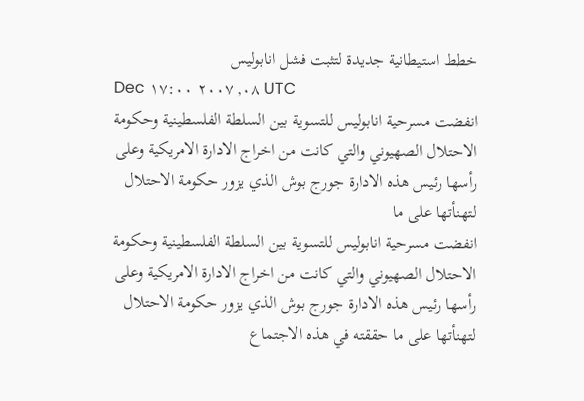خطط استيطانية جديدة لتثبت فشل انابوليس
Dec ٠٨, ٢٠٠٧ ١٧:٠٠ UTC
انفضت مسرحية انابوليس للتسوية بين السلطة الفلسطينية وحكومة الاحتلال الصهيوني والتي كانت من اخراج الادارة الامريكية وعلى رأسها رئيس هذه الادارة جورج بوش الذي يزور حكومة الاحتلال لتهنأتها على ما
انفضت مسرحية انابوليس للتسوية بين السلطة الفلسطينية وحكومة الاحتلال الصهيوني والتي كانت من اخراج الادارة الامريكية وعلى رأسها رئيس هذه الادارة جورج بوش الذي يزور حكومة الاحتلال لتهنأتها على ما حققته في هذه الاجتماع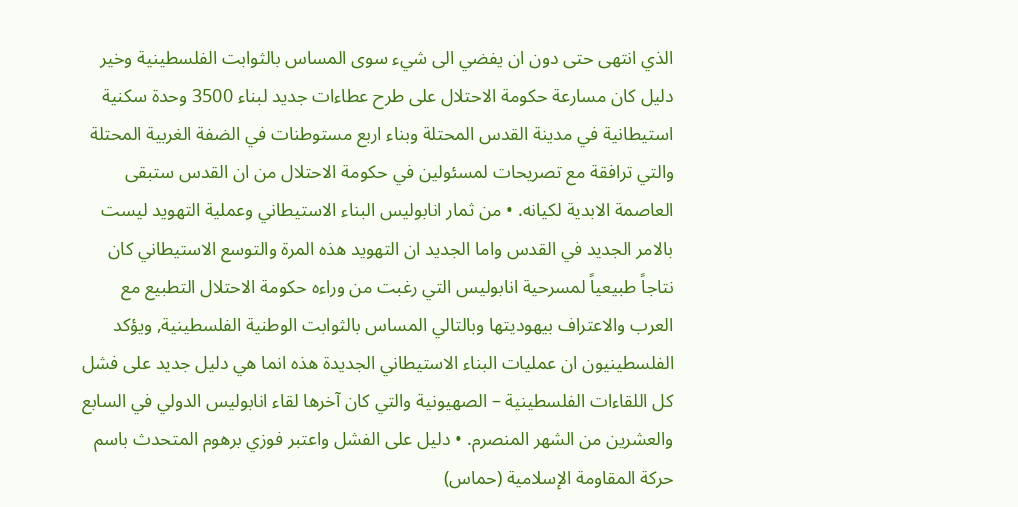الذي انتهى حتى دون ان يفضي الى شيء سوى المساس بالثوابت الفلسطينية وخير دليل كان مسارعة حكومة الاحتلال على طرح عطاءات جديد لبناء 3500 وحدة سكنية استيطانية في مدينة القدس المحتلة وبناء اربع مستوطنات في الضفة الغربية المحتلة والتي ترافقة مع تصريحات لمسئولين في حكومة الاحتلال من ان القدس ستبقى العاصمة الابدية لكيانه. • من ثمار انابوليس البناء الاستيطاني وعملية التهويد ليست بالامر الجديد في القدس واما الجديد ان التهويد هذه المرة والتوسع الاستيطاني كان نتاجاً طبيعياً لمسرحية انابوليس التي رغبت من وراءه حكومة الاحتلال التطبيع مع العرب والاعتراف بيهوديتها وبالتالي المساس بالثوابت الوطنية الفلسطينية, ويؤكد الفلسطينيون ان عمليات البناء الاستيطاني الجديدة هذه انما هي دليل جديد على فشل كل اللقاءات الفلسطينية – الصهيونية والتي كان آخرها لقاء انابوليس الدولي في السابع والعشرين من الشهر المنصرم. • دليل على الفشل واعتبر فوزي برهوم المتحدث باسم حركة المقاومة الإسلامية (حماس)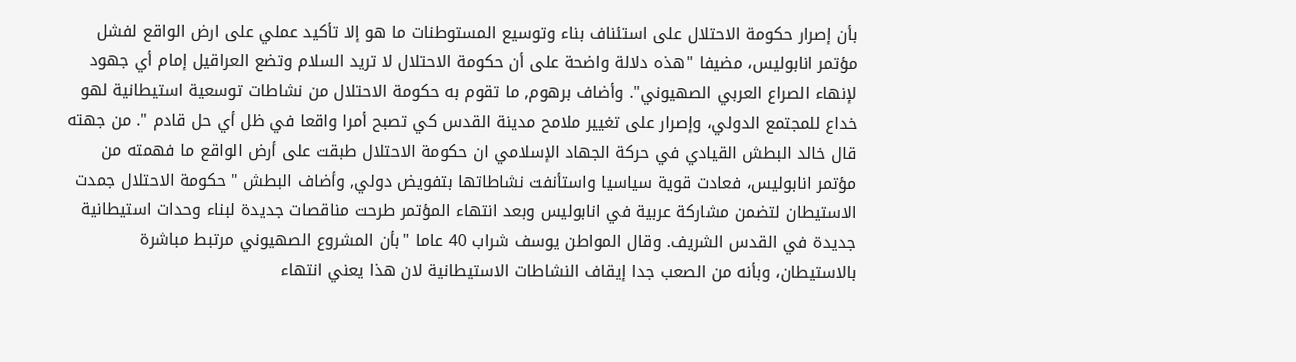بأن إصرار حكومة الاحتلال على استئناف بناء وتوسيع المستوطنات ما هو إلا تأكيد عملي على ارض الواقع لفشل مؤتمر انابوليس، مضيفا "هذه دلالة واضحة على أن حكومة الاحتلال لا تريد السلام وتضع العراقيل إمام أي جهود لإنهاء الصراع العربي الصهيوني". وأضاف برهوم, ما تقوم به حكومة الاحتلال من نشاطات توسعية استيطانية لهو خداع للمجتمع الدولي، وإصرار على تغيير ملامح مدينة القدس كي تصبح أمرا واقعا في ظل أي حل قادم ". من جهته قال خالد البطش القيادي في حركة الجهاد الإسلامي ان حكومة الاحتلال طبقت على أرض الواقع ما فهمته من مؤتمر انابوليس، فعادت قوية سياسيا واستأنفت نشاطاتها بتفويض دولي, وأضاف البطش "حكومة الاحتلال جمدت الاستيطان لتضمن مشاركة عربية في انابوليس وبعد انتهاء المؤتمر طرحت مناقصات جديدة لبناء وحدات استيطانية جديدة في القدس الشريف. وقال المواطن يوسف شراب 40 عاما "بأن المشروع الصهيوني مرتبط مباشرة بالاستيطان، وبأنه من الصعب جدا إيقاف النشاطات الاستيطانية لان هذا يعني انتهاء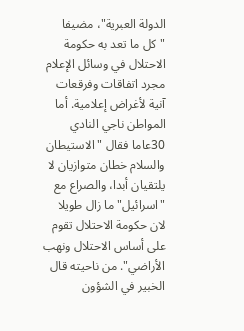الدولة العبرية"، مضيفا "كل ما تعد به حكومة الاحتلال في وسائل الإعلام مجرد اتفاقات وفرقعات آنية لأغراض إعلامية. أما المواطن ناجي النادي 30عاما فقال "الاستيطان والسلام خطان متوازيان لا يلتقيان أبدا، والصراع مع "اسرائيل" ما زال طويلا لان حكومة الاحتلال تقوم على أساس الاحتلال ونهب الأراضي". من ناحيته قال الخبير في الشؤون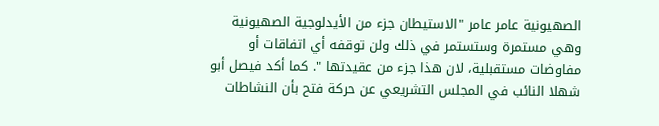الصهيونية عامر عامر "الاستيطان جزء من الأيدلوجية الصهيونية وهي مستمرة وستستمر في ذلك ولن توقفه أي اتفاقات أو مفاوضات مستقبلية، لان هذا جزء من عقيدتها ". كما أكد فيصل أبو شهلا النائب في المجلس التشريعي عن حركة فتح بأن النشاطات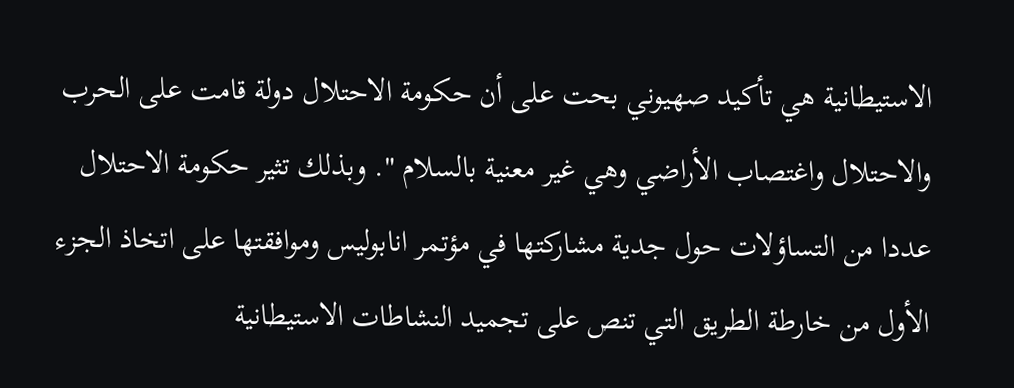الاستيطانية هي تأكيد صهيوني بحت على أن حكومة الاحتلال دولة قامت على الحرب والاحتلال واغتصاب الأراضي وهي غير معنية بالسلام ". وبذلك تثير حكومة الاحتلال عددا من التساؤلات حول جدية مشاركتها في مؤتمر انابوليس وموافقتها على اتخاذ الجزء الأول من خارطة الطريق التي تنص على تجميد النشاطات الاستيطانية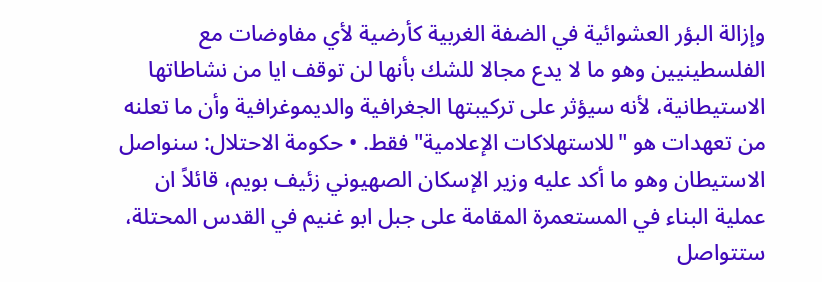وإزالة البؤر العشوائية في الضفة الغربية كأرضية لأي مفاوضات مع الفلسطينيين وهو ما لا يدع مجالا للشك بأنها لن توقف ايا من نشاطاتها الاستيطانية، لأنه سيؤثر على تركيبتها الجغرافية والديموغرافية وأن ما تعلنه من تعهدات هو "للاستهلاكات الإعلامية" فقط. • حكومة الاحتلال: سنواصل الاستيطان وهو ما أكد عليه وزير الإسكان الصهيوني زئيف بويم، قائلاً ان عملية البناء في المستعمرة المقامة على جبل ابو غنيم في القدس المحتلة، ستتواصل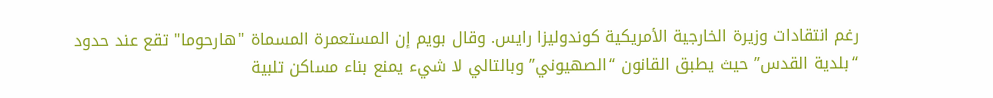رغم انتقادات وزيرة الخارجية الأمريكية كوندوليزا رايس. وقال بويم إن المستعمرة المسماة "هارحوما" تقع عند حدود “بلدية القدس” حيث يطبق القانون “الصهيوني” وبالتالي لا شيء يمنع بناء مساكن تلبية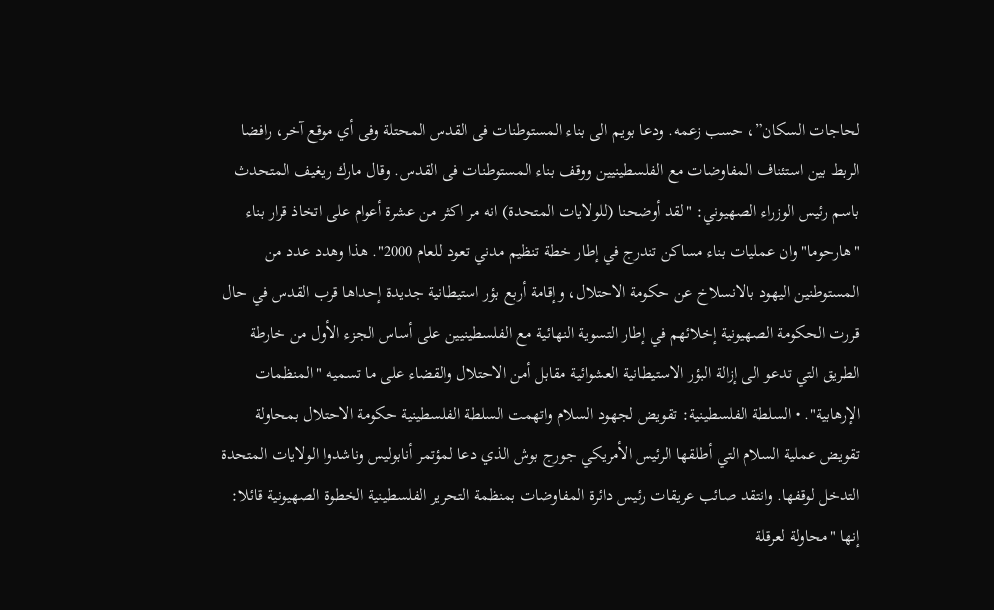لحاجات السكان”، حسب زعمه. ودعا بويم الى بناء المستوطنات فى القدس المحتلة وفى أي موقع آخر، رافضا الربط بين استئناف المفاوضات مع الفلسطينيين ووقف بناء المستوطنات فى القدس. وقال مارك ريغيف المتحدث باسم رئيس الوزراء الصهيوني: "لقد أوضحنا (للولايات المتحدة) انه مر اكثر من عشرة أعوام على اتخاذ قرار بناء "هارحوما" وان عمليات بناء مساكن تندرج في إطار خطة تنظيم مدني تعود للعام 2000". هذا وهدد عدد من المستوطنين اليهود بالانسلاخ عن حكومة الاحتلال، وإقامة أربع بؤر استيطانية جديدة إحداها قرب القدس في حال قررت الحكومة الصهيونية إخلائهم في إطار التسوية النهائية مع الفلسطينيين على أساس الجزء الأول من خارطة الطريق التي تدعو الى إزالة البؤر الاستيطانية العشوائية مقابل أمن الاحتلال والقضاء على ما تسميه "المنظمات الإرهابية". • السلطة الفلسطينية: تقويض لجهود السلام واتهمت السلطة الفلسطينية حكومة الاحتلال بمحاولة تقويض عملية السلام التي أطلقها الرئيس الأمريكي جورج بوش الذي دعا لمؤتمر أنابوليس وناشدوا الولايات المتحدة التدخل لوقفها. وانتقد صائب عريقات رئيس دائرة المفاوضات بمنظمة التحرير الفلسطينية الخطوة الصهيونية قائلا: إنها "محاولة لعرقلة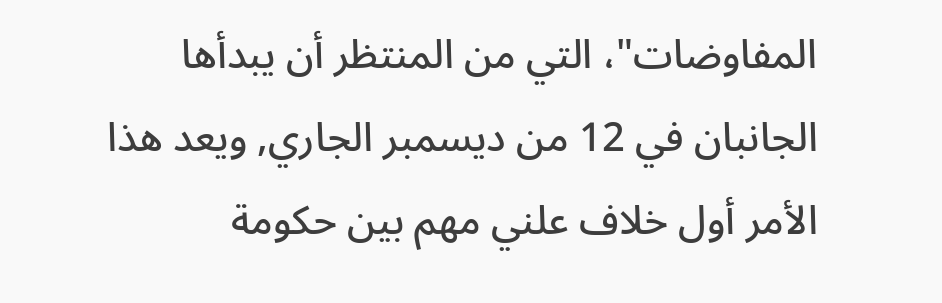المفاوضات"، التي من المنتظر أن يبدأها الجانبان في 12 من ديسمبر الجاري, ويعد هذا الأمر أول خلاف علني مهم بين حكومة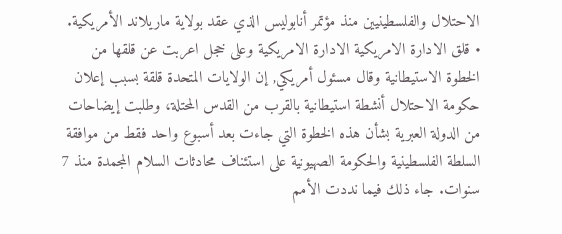الاحتلال والفلسطينيين منذ مؤتمر أنابوليس الذي عقد بولاية ماريلاند الأمريكية. • قلق الادارة الامريكية الادارة الامريكية وعلى خجل اعربت عن قلقها من الخطوة الاستيطانية وقال مسئول أمريكي, إن الولايات المتحدة قلقة بسبب إعلان حكومة الاحتلال أنشطة استيطانية بالقرب من القدس المحتلة، وطلبت إيضاحات من الدولة العبرية بشأن هذه الخطوة التي جاءت بعد أسبوع واحد فقط من موافقة السلطة الفلسطينية والحكومة الصهيونية على استئناف محادثات السلام المجمدة منذ 7 سنوات. جاء ذلك فيما نددت الأمم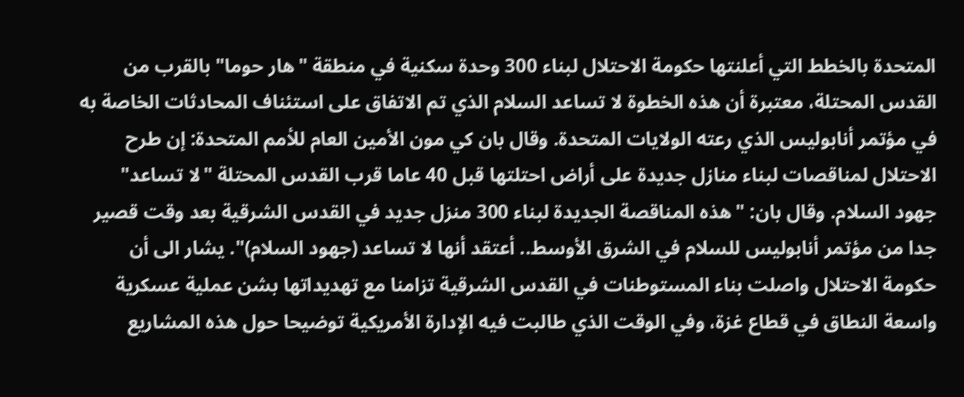المتحدة بالخطط التي أعلنتها حكومة الاحتلال لبناء 300 وحدة سكنية في منطقة "هار حوما" بالقرب من القدس المحتلة، معتبرة أن هذه الخطوة لا تساعد السلام الذي تم الاتفاق على استئناف المحادثات الخاصة به في مؤتمر أنابوليس الذي رعته الولايات المتحدة. وقال بان كي مون الأمين العام للأمم المتحدة: إن طرح الاحتلال لمناقصات لبناء منازل جديدة على أراض احتلتها قبل 40 عاما قرب القدس المحتلة "لا تساعد" جهود السلام. وقال بان: "هذه المناقصة الجديدة لبناء 300 منزل جديد في القدس الشرقية بعد وقت قصير جدا من مؤتمر أنابوليس للسلام في الشرق الأوسط.. أعتقد أنها لا تساعد (جهود السلام)". يشار الى أن حكومة الاحتلال واصلت بناء المستوطنات في القدس الشرقية تزامنا مع تهديداتها بشن عملية عسكرية واسعة النطاق في قطاع غزة، وفي الوقت الذي طالبت فيه الإدارة الأمريكية توضيحا حول هذه المشاريع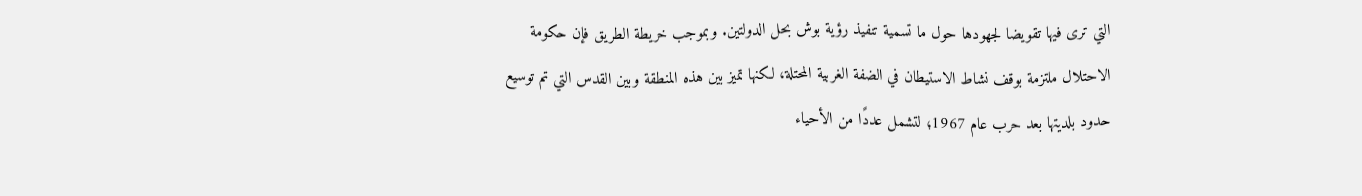التي ترى فيها تقويضا لجهودها حول ما تسمية تنفيذ رؤية بوش بحل الدولتين. وبموجب خريطة الطريق فإن حكومة الاحتلال ملتزمة بوقف نشاط الاستيطان في الضفة الغربية المحتلة، لكنها تميز بين هذه المنطقة وبين القدس التي تم توسيع حدود بلديتها بعد حرب عام 1967؛ لتشمل عددًا من الأحياء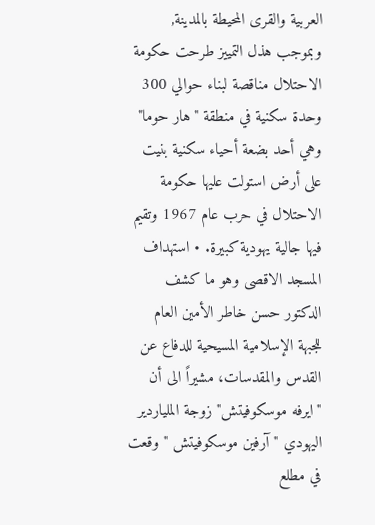العربية والقرى المحيطة بالمدينة, وبموجب هذل التمييز طرحت حكومة الاحتلال مناقصة لبناء حوالي 300 وحدة سكنية في منطقة "هار حوما" وهي أحد بضعة أحياء سكنية بنيت على أرض استولت عليها حكومة الاحتلال في حرب عام 1967 وتقيم فيها جالية يهودية كبيرة. • استهداف المسجد الاقصى وهو ما كشف الدكتور حسن خاطر الأمين العام للجبهة الإسلامية المسيحية للدفاع عن القدس والمقدسات، مشيراً الى أن "ايرفه موسكوفيتش" زوجة الملياردير اليهودي " آرفين موسكوفيتش " وقعت في مطلع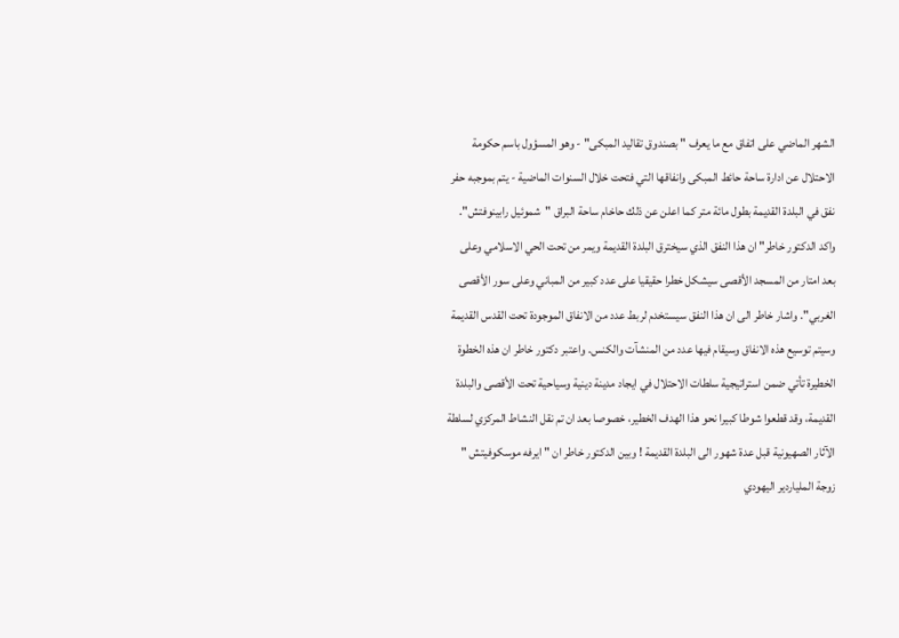الشهر الماضي على اتفاق مع ما يعرف " بصندوق تقاليد المبكى" - وهو المسؤول باسم حكومة الاحتلال عن ادارة ساحة حائط المبكى وانفاقها التي فتحت خلال السنوات الماضية - يتم بموجبه حفر نفق في البلدة القديمة بطول مائة متر كما اعلن عن ذلك حاخام ساحة البراق "شموئيل رابينوفتش". واكد الدكتور خاطر" ان هذا النفق الذي سيخترق البلدة القديمة ويمر من تحت الحي الاسلامي وعلى بعد امتار من المسجد الأقصى سيشكل خطرا حقيقيا على عدد كبير من المباني وعلى سور الأقصى الغربي". واشار خاطر الى ان هذا النفق سيستخدم لربط عدد من الانفاق الموجودة تحت القدس القديمة وسيتم توسيع هذه الانفاق وسيقام فيها عدد من المنشآت والكنس. واعتبر دكتور خاطر ان هذه الخطوة الخطيرة تأتي ضمن استراتيجية سلطات الاحتلال في ايجاد مدينة دينية وسياحية تحت الأقصى والبلدة القديمة، وقد قطعوا شوطا كبيرا نحو هذا الهدف الخطير، خصوصا بعد ان تم نقل النشاط المركزي لسلطة الآثار الصهيونية قبل عدة شهور الى البلدة القديمة ! وبين الدكتور خاطر ان " ايرفه موسكوفيتش " زوجة الملياردير اليهودي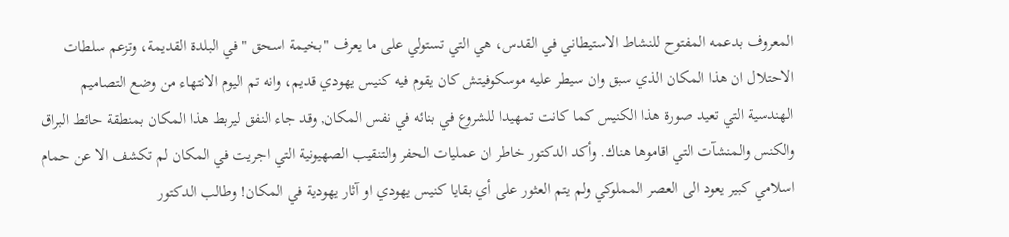المعروف بدعمه المفتوح للنشاط الاستيطاني في القدس، هي التي تستولي على ما يعرف "بخيمة اسحق " في البلدة القديمة، وتزعم سلطات الاحتلال ان هذا المكان الذي سبق وان سيطر عليه موسكوفيتش كان يقوم فيه كنيس يهودي قديم، وانه تم اليوم الانتهاء من وضع التصاميم الهندسية التي تعيد صورة هذا الكنيس كما كانت تمهيدا للشروع في بنائه في نفس المكان, وقد جاء النفق ليربط هذا المكان بمنطقة حائط البراق والكنس والمنشآت التي اقاموها هناك. وأكد الدكتور خاطر ان عمليات الحفر والتنقيب الصهيونية التي اجريت في المكان لم تكشف الا عن حمام اسلامي كبير يعود الى العصر المملوكي ولم يتم العثور على أي بقايا كنيس يهودي او آثار يهودية في المكان! وطالب الدكتور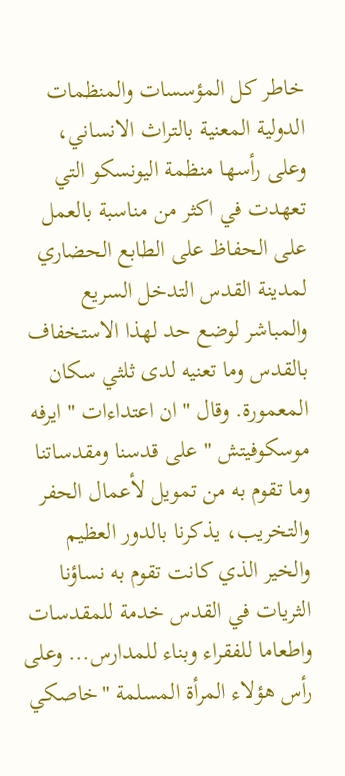خاطر كل المؤسسات والمنظمات الدولية المعنية بالتراث الانساني، وعلى رأسها منظمة اليونسكو التي تعهدت في اكثر من مناسبة بالعمل على الحفاظ على الطابع الحضاري لمدينة القدس التدخل السريع والمباشر لوضع حد لهذا الاستخفاف بالقدس وما تعنيه لدى ثلثي سكان المعمورة. وقال "ان اعتداءات " ايرفه موسكوفيتش " على قدسنا ومقدساتنا وما تقوم به من تمويل لأعمال الحفر والتخريب، يذكرنا بالدور العظيم والخير الذي كانت تقوم به نساؤنا الثريات في القدس خدمة للمقدسات واطعاما للفقراء وبناء للمدارس... وعلى رأس هؤلاء المرأة المسلمة "خاصكي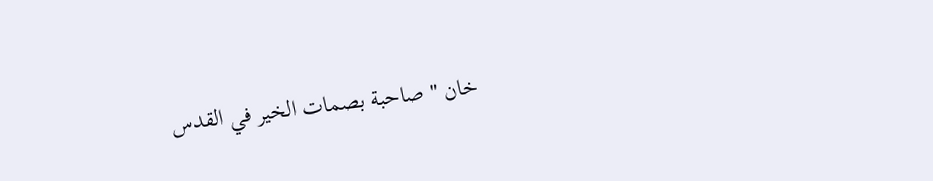خان " صاحبة بصمات الخير في القدس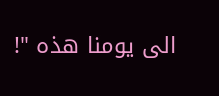الى يومنا هذه "!